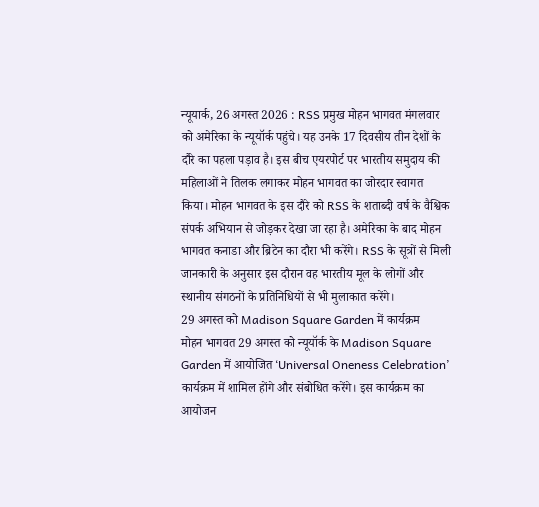न्यूयार्क, 26 अगस्त 2026 : RSS प्रमुख मोहन भागवत मंगलवार को अमेरिका के न्यूयॉर्क पहुंचे। यह उनके 17 दिवसीय तीन देशों के दौरे का पहला पड़ाव है। इस बीच एयरपोर्ट पर भारतीय समुदाय की महिलाओं ने तिलक लगाकर मोहन भागवत का जोरदार स्वागत किया। मोहन भागवत के इस दौरे को RSS के शताब्दी वर्ष के वैश्विक संपर्क अभियान से जोड़कर देखा जा रहा है। अमेरिका के बाद मोहन भागवत कनाडा और ब्रिटेन का दौरा भी करेंगे। RSS के सूत्रों से मिली जानकारी के अनुसार इस दौरान वह भारतीय मूल के लोगों और स्थानीय संगठनों के प्रतिनिधियों से भी मुलाकात करेंगे।
29 अगस्त को Madison Square Garden में कार्यक्रम
मोहन भागवत 29 अगस्त को न्यूयॉर्क के Madison Square Garden में आयोजित ‘Universal Oneness Celebration’ कार्यक्रम में शामिल होंगे और संबोधित करेंगे। इस कार्यक्रम का आयोजन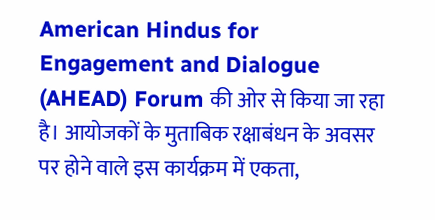American Hindus for Engagement and Dialogue (AHEAD) Forum की ओर से किया जा रहा है। आयोजकों के मुताबिक रक्षाबंधन के अवसर पर होने वाले इस कार्यक्रम में एकता,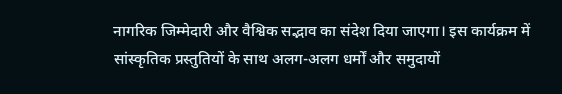नागरिक जिम्मेदारी और वैश्विक सद्भाव का संदेश दिया जाएगा। इस कार्यक्रम में सांस्कृतिक प्रस्तुतियों के साथ अलग-अलग धर्मों और समुदायों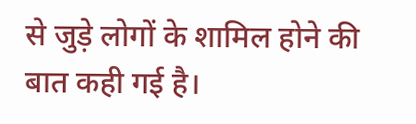से जुड़े लोगों के शामिल होने की बात कही गई है।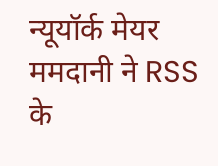न्यूयॉर्क मेयर ममदानी ने RSS के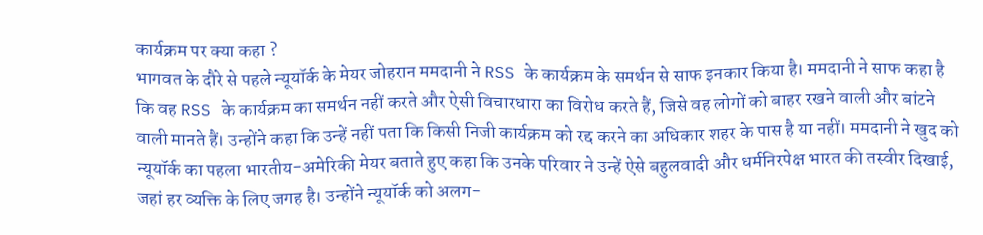कार्यक्रम पर क्या कहा ?
भागवत के दौरे से पहले न्यूयॉर्क के मेयर जोहरान ममदानी ने RSS के कार्यक्रम के समर्थन से साफ इनकार किया है। ममदानी ने साफ कहा है कि वह RSS के कार्यक्रम का समर्थन नहीं करते और ऐसी विचारधारा का विरोध करते हैं, जिसे वह लोगों को बाहर रखने वाली और बांटने वाली मानते हैं। उन्होंने कहा कि उन्हें नहीं पता कि किसी निजी कार्यक्रम को रद्द करने का अधिकार शहर के पास है या नहीं। ममदानी ने खुद को न्यूयॉर्क का पहला भारतीय-अमेरिकी मेयर बताते हुए कहा कि उनके परिवार ने उन्हें ऐसे बहुलवादी और धर्मनिरपेक्ष भारत की तस्वीर दिखाई, जहां हर व्यक्ति के लिए जगह है। उन्होंने न्यूयॉर्क को अलग-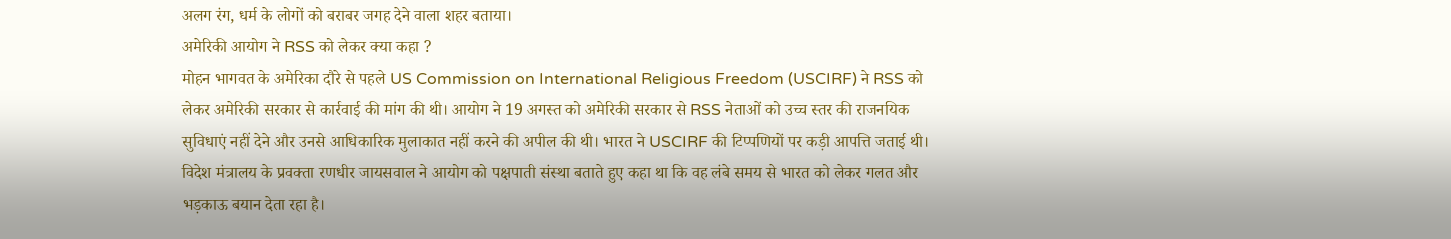अलग रंग, धर्म के लोगों को बराबर जगह देने वाला शहर बताया।
अमेरिकी आयोग ने RSS को लेकर क्या कहा ?
मोहन भागवत के अमेरिका दौरे से पहले US Commission on International Religious Freedom (USCIRF) ने RSS को लेकर अमेरिकी सरकार से कार्रवाई की मांग की थी। आयोग ने 19 अगस्त को अमेरिकी सरकार से RSS नेताओं को उच्च स्तर की राजनयिक सुविधाएं नहीं देने और उनसे आधिकारिक मुलाकात नहीं करने की अपील की थी। भारत ने USCIRF की टिप्पणियों पर कड़ी आपत्ति जताई थी। विदेश मंत्रालय के प्रवक्ता रणधीर जायसवाल ने आयोग को पक्षपाती संस्था बताते हुए कहा था कि वह लंबे समय से भारत को लेकर गलत और भड़काऊ बयान देता रहा है।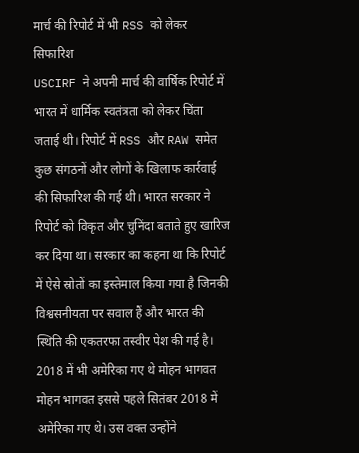मार्च की रिपोर्ट में भी RSS को लेकर सिफारिश
USCIRF ने अपनी मार्च की वार्षिक रिपोर्ट में भारत में धार्मिक स्वतंत्रता को लेकर चिंता जताई थी। रिपोर्ट में RSS और RAW समेत कुछ संगठनों और लोगों के खिलाफ कार्रवाई की सिफारिश की गई थी। भारत सरकार ने रिपोर्ट को विकृत और चुनिंदा बताते हुए खारिज कर दिया था। सरकार का कहना था कि रिपोर्ट में ऐसे स्रोतों का इस्तेमाल किया गया है जिनकी विश्वसनीयता पर सवाल हैं और भारत की स्थिति की एकतरफा तस्वीर पेश की गई है।
2018 में भी अमेरिका गए थे मोहन भागवत
मोहन भागवत इससे पहले सितंबर 2018 में अमेरिका गए थे। उस वक्त उन्होंने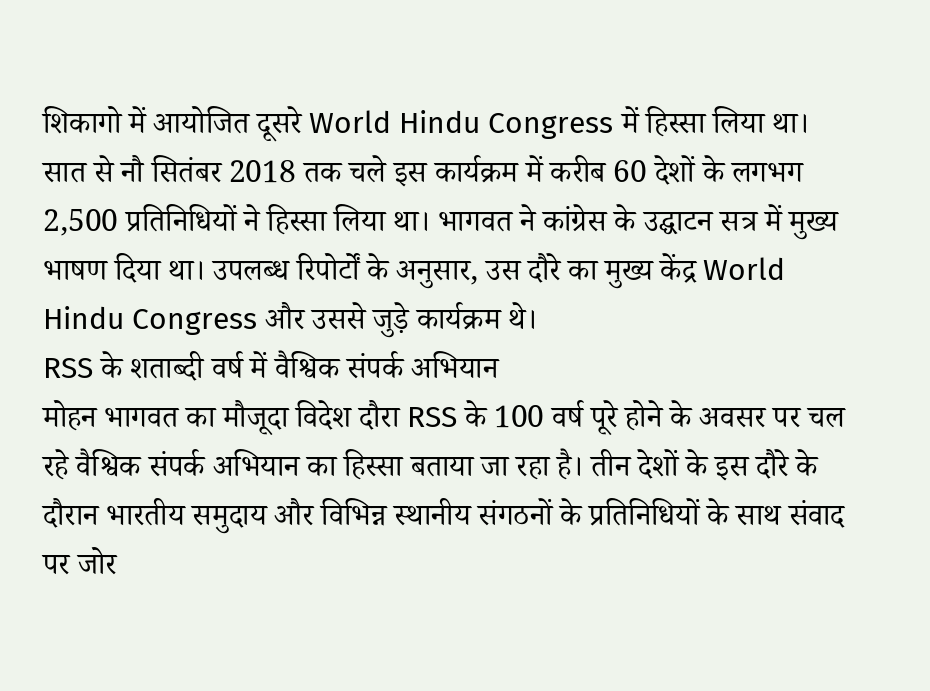शिकागो में आयोजित दूसरे World Hindu Congress में हिस्सा लिया था। सात से नौ सितंबर 2018 तक चले इस कार्यक्रम में करीब 60 देशों के लगभग 2,500 प्रतिनिधियों ने हिस्सा लिया था। भागवत ने कांग्रेस के उद्घाटन सत्र में मुख्य भाषण दिया था। उपलब्ध रिपोर्टों के अनुसार, उस दौरे का मुख्य केंद्र World Hindu Congress और उससे जुड़े कार्यक्रम थे।
RSS के शताब्दी वर्ष में वैश्विक संपर्क अभियान
मोहन भागवत का मौजूदा विदेश दौरा RSS के 100 वर्ष पूरे होने के अवसर पर चल रहे वैश्विक संपर्क अभियान का हिस्सा बताया जा रहा है। तीन देशों के इस दौरे के दौरान भारतीय समुदाय और विभिन्न स्थानीय संगठनों के प्रतिनिधियों के साथ संवाद पर जोर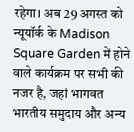रहेगा। अब 29 अगस्त को न्यूयॉर्क के Madison Square Garden में होने वाले कार्यक्रम पर सभी की नजर है, जहां भागवत भारतीय समुदाय और अन्य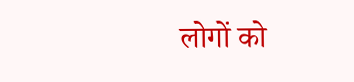लोगों को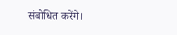संबोधित करेंगे।